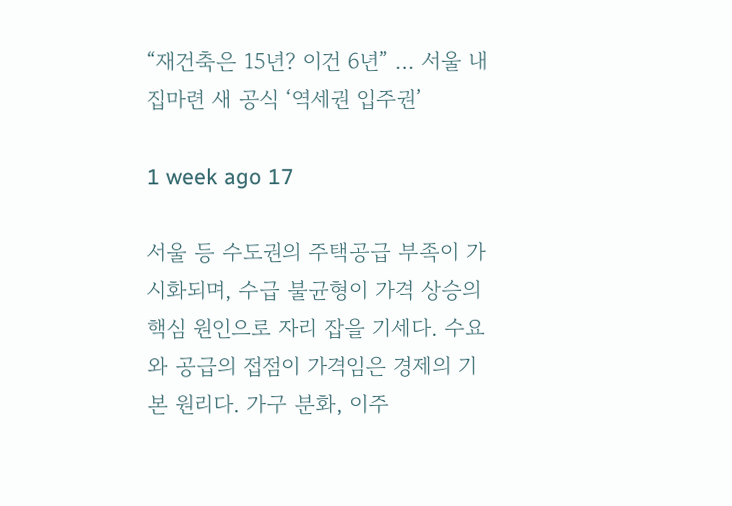“재건축은 15년? 이건 6년” … 서울 내집마련 새 공식 ‘역세권 입주권’

1 week ago 17

서울 등 수도권의 주택공급 부족이 가시화되며, 수급 불균형이 가격 상승의 핵심 원인으로 자리 잡을 기세다. 수요와 공급의 접점이 가격임은 경제의 기본 원리다. 가구 분화, 이주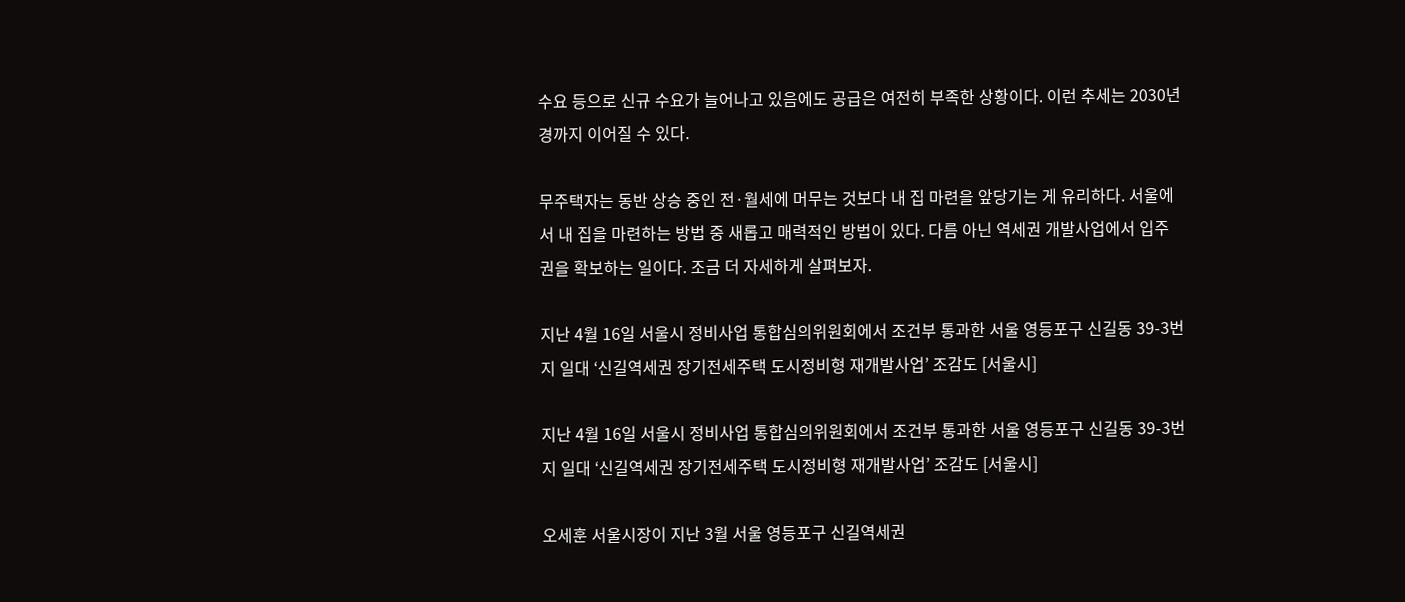수요 등으로 신규 수요가 늘어나고 있음에도 공급은 여전히 부족한 상황이다. 이런 추세는 2030년경까지 이어질 수 있다.

무주택자는 동반 상승 중인 전·월세에 머무는 것보다 내 집 마련을 앞당기는 게 유리하다. 서울에서 내 집을 마련하는 방법 중 새롭고 매력적인 방법이 있다. 다름 아닌 역세권 개발사업에서 입주권을 확보하는 일이다. 조금 더 자세하게 살펴보자.

지난 4월 16일 서울시 정비사업 통합심의위원회에서 조건부 통과한 서울 영등포구 신길동 39-3번지 일대 ‘신길역세권 장기전세주택 도시정비형 재개발사업’ 조감도 [서울시]

지난 4월 16일 서울시 정비사업 통합심의위원회에서 조건부 통과한 서울 영등포구 신길동 39-3번지 일대 ‘신길역세권 장기전세주택 도시정비형 재개발사업’ 조감도 [서울시]

오세훈 서울시장이 지난 3월 서울 영등포구 신길역세권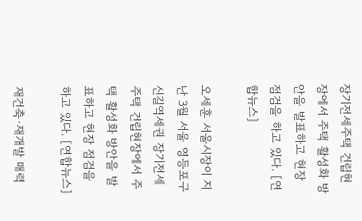장기전세주택 건립현장에서 주택 활성화 방안을 발표하고 현장 점검을 하고 있다. [연합뉴스]

오세훈 서울시장이 지난 3월 서울 영등포구 신길역세권 장기전세주택 건립현장에서 주택 활성화 방안을 발표하고 현장 점검을 하고 있다. [연합뉴스]

재건축·재개발 매력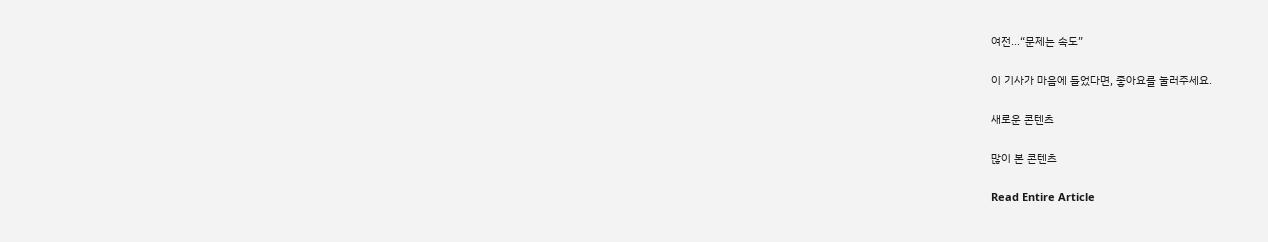여전...“문제는 속도”

이 기사가 마음에 들었다면, 좋아요를 눌러주세요.

새로운 콘텐츠

많이 본 콘텐츠

Read Entire Article